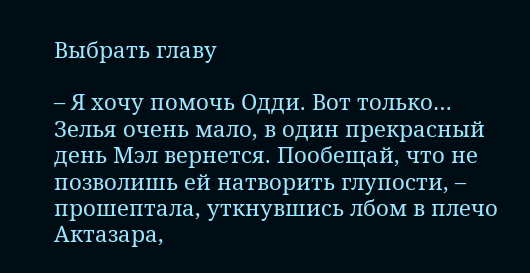Выбрать главу

– Я хочу помочь Одди. Вот только… Зелья очень мало, в один прекрасный день Мэл вернется. Пообещай, что не позволишь ей натворить глупости, – прошептала, уткнувшись лбом в плечо Актазара,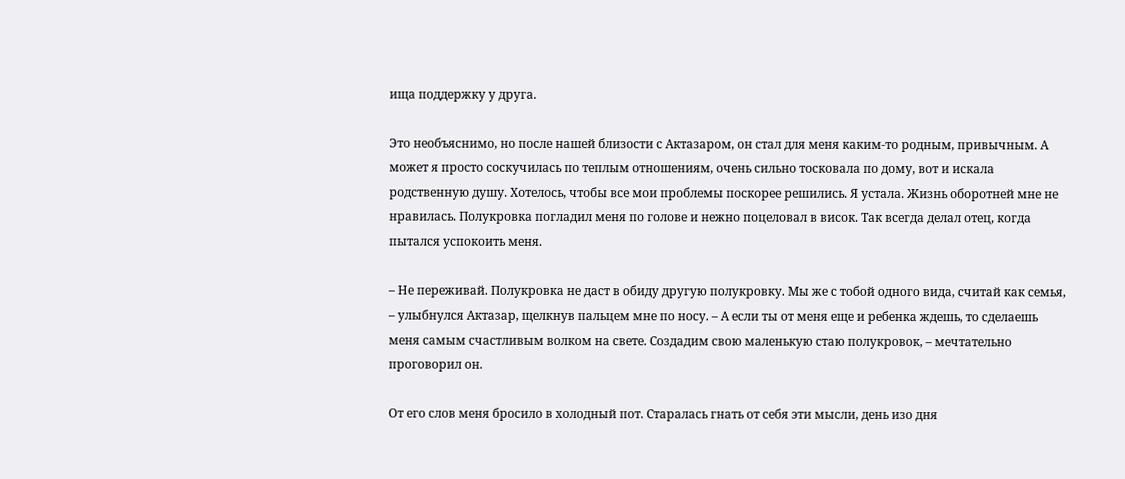ища поддержку у друга.

Это необъяснимо, но после нашей близости с Актазаром, он стал для меня каким-то родным, привычным. А может я просто соскучилась по теплым отношениям, очень сильно тосковала по дому, вот и искала родственную душу. Хотелось, чтобы все мои проблемы поскорее решились. Я устала. Жизнь оборотней мне не нравилась. Полукровка погладил меня по голове и нежно поцеловал в висок. Так всегда делал отец, когда пытался успокоить меня.

– Не переживай. Полукровка не даст в обиду другую полукровку. Мы же с тобой одного вида, считай как семья, – улыбнулся Актазар, щелкнув пальцем мне по носу. – А если ты от меня еще и ребенка ждешь, то сделаешь меня самым счастливым волком на свете. Создадим свою маленькую стаю полукровок, – мечтательно проговорил он.

От его слов меня бросило в холодный пот. Старалась гнать от себя эти мысли, день изо дня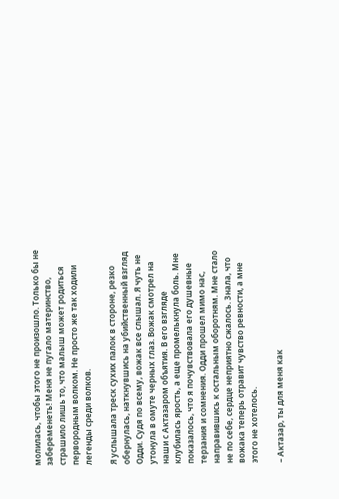молилась, чтобы этого не произошло. Только бы не забеременеть! Меня не пугало материнство, страшило лишь то, что малыш может родиться первородным волком. Не просто же так ходили легенды среди волков.

Я услышала треск сухих палок в стороне, резко обернулась, наткнувшись на убийственный взгляд Одди. Судя по всему, вожак все слышал. Я чуть не утонула в омуте черных глаз. Вожак смотрел на наши с Актазаром объятия. В его взгляде клубилась ярость, а еще промелькнула боль. Мне показалось, что я почувствовала его душевные терзания и сомнения. Одди прошел мимо нас, направившись к остальным оборотням. Мне стало не по себе, сердце неприятно сжалось. Знала, что вожака теперь отравит чувство ревности, а мне этого не хотелось.

– Актазар, ты для меня как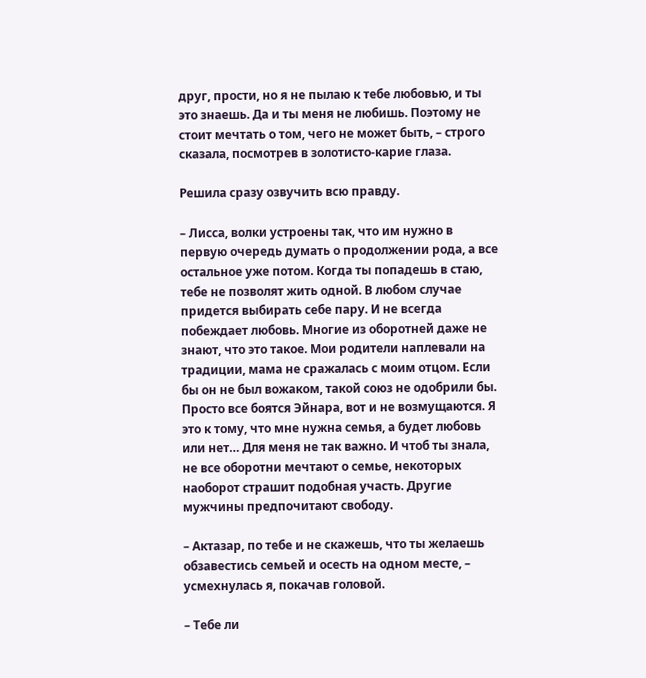друг, прости, но я не пылаю к тебе любовью, и ты это знаешь. Да и ты меня не любишь. Поэтому не стоит мечтать о том, чего не может быть, – строго сказала, посмотрев в золотисто-карие глаза.

Решила сразу озвучить всю правду.

– Лисса, волки устроены так, что им нужно в первую очередь думать о продолжении рода, а все остальное уже потом. Когда ты попадешь в стаю, тебе не позволят жить одной. В любом случае придется выбирать себе пару. И не всегда побеждает любовь. Многие из оборотней даже не знают, что это такое. Мои родители наплевали на традиции, мама не сражалась с моим отцом. Если бы он не был вожаком, такой союз не одобрили бы. Просто все боятся Эйнара, вот и не возмущаются. Я это к тому, что мне нужна семья, а будет любовь или нет… Для меня не так важно. И чтоб ты знала, не все оборотни мечтают о семье, некоторых наоборот страшит подобная участь. Другие мужчины предпочитают свободу.

– Актазар, по тебе и не скажешь, что ты желаешь обзавестись семьей и осесть на одном месте, – усмехнулась я, покачав головой.

– Тебе ли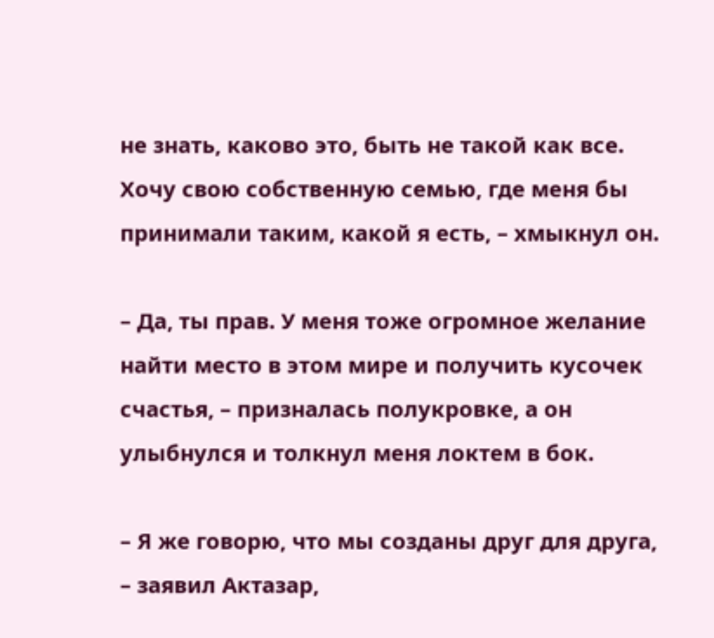не знать, каково это, быть не такой как все. Хочу свою собственную семью, где меня бы принимали таким, какой я есть, – хмыкнул он.

– Да, ты прав. У меня тоже огромное желание найти место в этом мире и получить кусочек счастья, – призналась полукровке, а он улыбнулся и толкнул меня локтем в бок.

– Я же говорю, что мы созданы друг для друга, – заявил Актазар,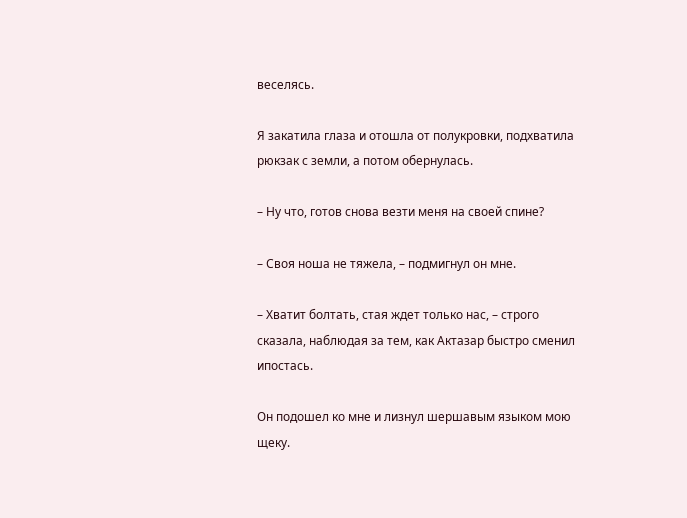веселясь.

Я закатила глаза и отошла от полукровки, подхватила рюкзак с земли, а потом обернулась.

– Ну что, готов снова везти меня на своей спине?

– Своя ноша не тяжела, – подмигнул он мне.

– Хватит болтать, стая ждет только нас, – строго сказала, наблюдая за тем, как Актазар быстро сменил ипостась.

Он подошел ко мне и лизнул шершавым языком мою щеку.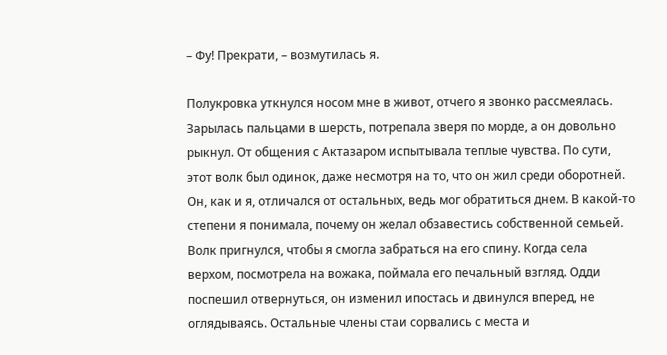– Фу! Прекрати, – возмутилась я.

Полукровка уткнулся носом мне в живот, отчего я звонко рассмеялась. Зарылась пальцами в шерсть, потрепала зверя по морде, а он довольно рыкнул. От общения с Актазаром испытывала теплые чувства. По сути, этот волк был одинок, даже несмотря на то, что он жил среди оборотней. Он, как и я, отличался от остальных, ведь мог обратиться днем. В какой-то степени я понимала, почему он желал обзавестись собственной семьей. Волк пригнулся, чтобы я смогла забраться на его спину. Когда села верхом, посмотрела на вожака, поймала его печальный взгляд. Одди поспешил отвернуться, он изменил ипостась и двинулся вперед, не оглядываясь. Остальные члены стаи сорвались с места и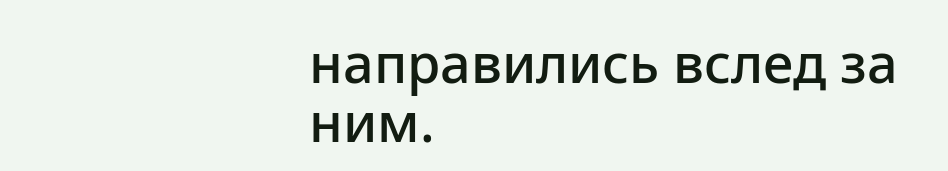направились вслед за ним.